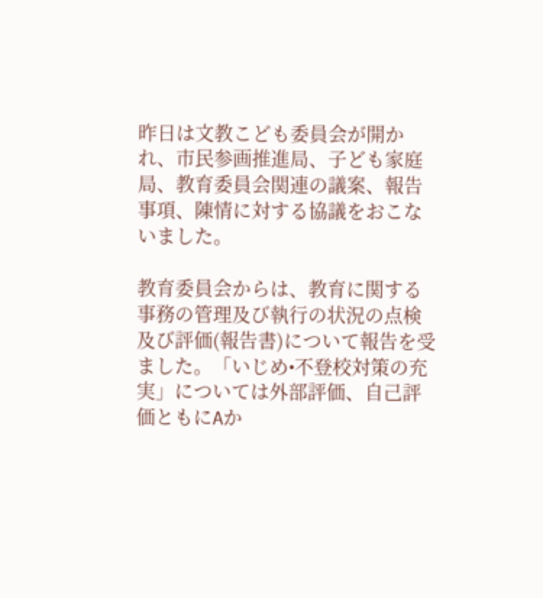昨日は文教こども委員会が開かれ、市民参画推進局、子ども家庭局、教育委員会関連の議案、報告事項、陳情に対する協議をおこないました。

教育委員会からは、教育に関する事務の管理及び執行の状況の点検及び評価(報告書)について報告を受ました。「いじめ•不登校対策の充実」については外部評価、自己評価ともにAか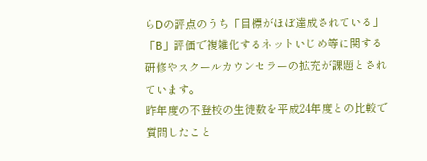らDの評点のうち「目標がほぼ達成されている」「B」評価で複雑化するネットいじめ等に関する研修やスクールカウンセラーの拡充が課題とされています。
昨年度の不登校の生徒数を平成24年度との比較で質問したこと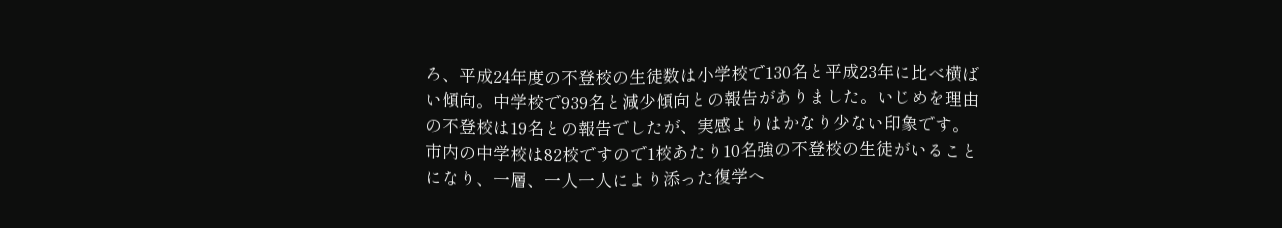ろ、平成24年度の不登校の生徒数は小学校で130名と平成23年に比べ横ばい傾向。中学校で939名と減少傾向との報告がありました。いじめを理由の不登校は19名との報告でしたが、実感よりはかなり少ない印象です。
市内の中学校は82校ですので1校あたり10名強の不登校の生徒がいることになり、一層、一人一人により添った復学へ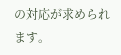の対応が求められます。